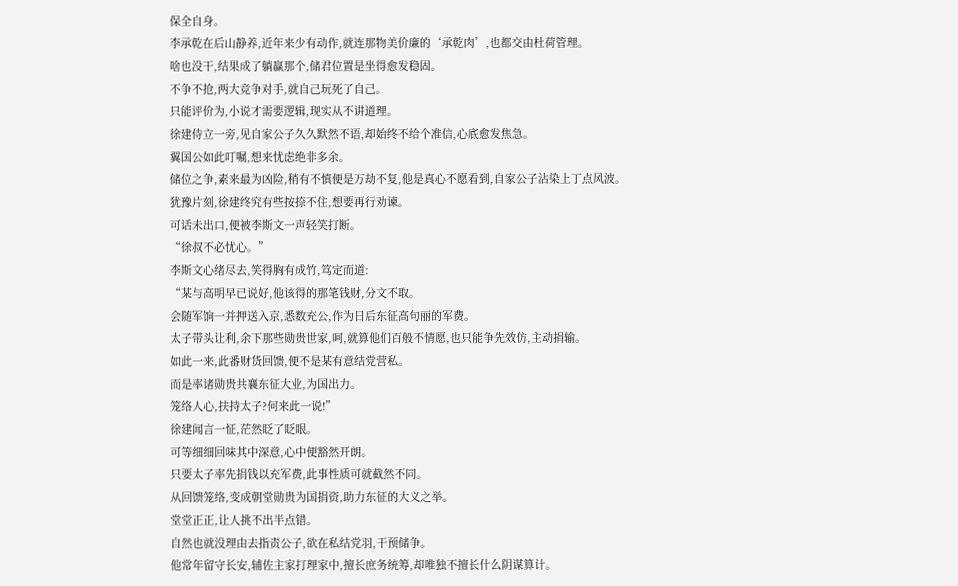保全自身。
李承乾在后山静养,近年来少有动作,就连那物美价廉的‘承乾肉’,也都交由杜荷管理。
啥也没干,结果成了躺赢那个,储君位置是坐得愈发稳固。
不争不抢,两大竞争对手,就自己玩死了自己。
只能评价为,小说才需要逻辑,现实从不讲道理。
徐建侍立一旁,见自家公子久久默然不语,却始终不给个准信,心底愈发焦急。
翼国公如此叮嘱,想来忧虑绝非多余。
储位之争,素来最为凶险,稍有不慎便是万劫不复,他是真心不愿看到,自家公子沾染上丁点风波。
犹豫片刻,徐建终究有些按捺不住,想要再行劝谏。
可话未出口,便被李斯文一声轻笑打断。
“徐叔不必忧心。”
李斯文心绪尽去,笑得胸有成竹,笃定而道:
“某与高明早已说好,他该得的那笔钱财,分文不取。
会随军饷一并押送入京,悉数充公,作为日后东征高句丽的军费。
太子带头让利,余下那些勋贵世家,呵,就算他们百般不情愿,也只能争先效仿,主动捐输。
如此一来,此番财货回馈,便不是某有意结党营私。
而是率诸勋贵共襄东征大业,为国出力。
笼络人心,扶持太子?何来此一说!”
徐建闻言一怔,茫然眨了眨眼。
可等细细回味其中深意,心中便豁然开朗。
只要太子率先捐钱以充军费,此事性质可就截然不同。
从回馈笼络,变成朝堂勋贵为国捐资,助力东征的大义之举。
堂堂正正,让人挑不出半点错。
自然也就没理由去指责公子,欲在私结党羽,干预储争。
他常年留守长安,辅佐主家打理家中,擅长庶务统筹,却唯独不擅长什么阴谋算计。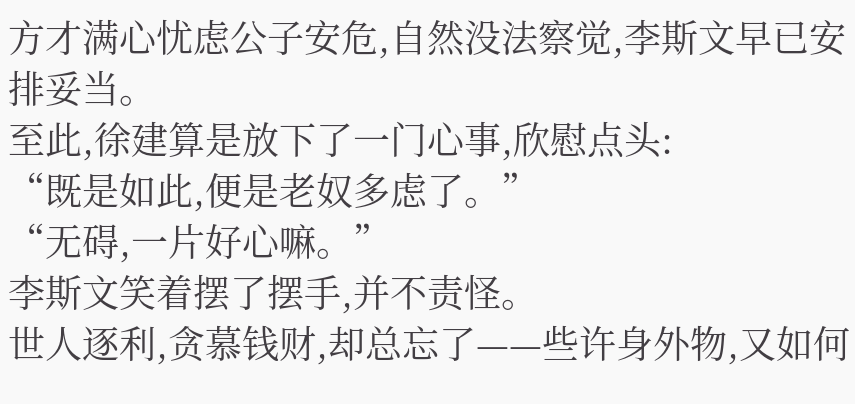方才满心忧虑公子安危,自然没法察觉,李斯文早已安排妥当。
至此,徐建算是放下了一门心事,欣慰点头:
“既是如此,便是老奴多虑了。”
“无碍,一片好心嘛。”
李斯文笑着摆了摆手,并不责怪。
世人逐利,贪慕钱财,却总忘了——些许身外物,又如何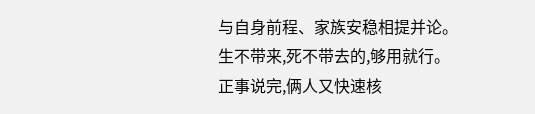与自身前程、家族安稳相提并论。
生不带来,死不带去的,够用就行。
正事说完,俩人又快速核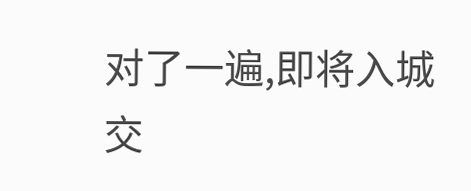对了一遍,即将入城交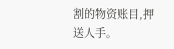割的物资账目,押送人手。